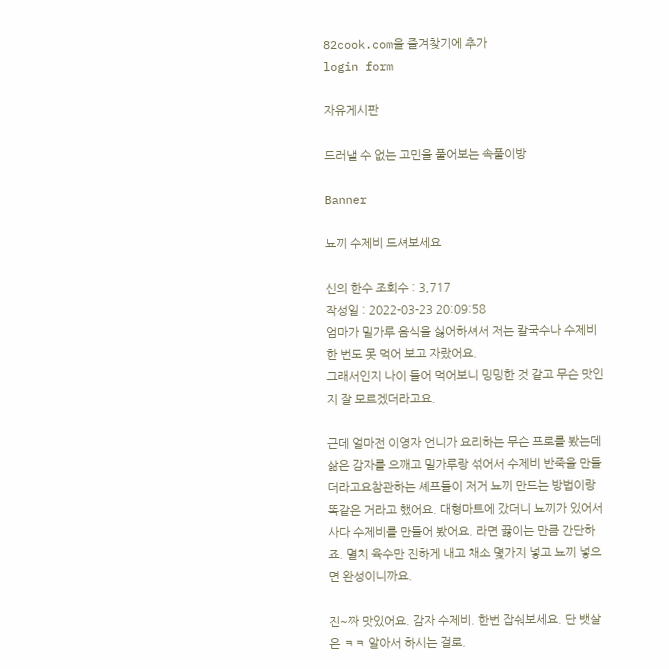82cook.com을 즐겨찾기에 추가
login form

자유게시판

드러낼 수 없는 고민을 풀어보는 속풀이방

Banner

뇨끼 수제비 드셔보세요

신의 한수 조회수 : 3,717
작성일 : 2022-03-23 20:09:58
엄마가 밀가루 음식을 싫어하셔서 저는 칼국수나 수제비 한 번도 못 먹어 보고 자랐어요.
그래서인지 나이 들어 먹어보니 밍밍한 것 같고 무슨 맛인지 잘 모르겠더라고요.

근데 얼마전 이영자 언니가 요리하는 무슨 프로를 봤는데 삶은 감자를 으깨고 밀가루랑 섞어서 수제비 반죽을 만들더라고요참관하는 셰프들이 저거 뇨끼 만드는 방법이랑 똑같은 거라고 했어요. 대형마트에 갔더니 뇨끼가 있어서 사다 수제비를 만들어 봤어요. 라면 끓이는 만큼 간단하죠. 멸치 육수만 진하게 내고 채소 몇가지 넣고 뇨끼 넣으면 완성이니까요.

진~짜 맛있어요. 감자 수제비. 한번 잡숴보세요. 단 뱃살은 ㅋㅋ 알아서 하시는 걸로.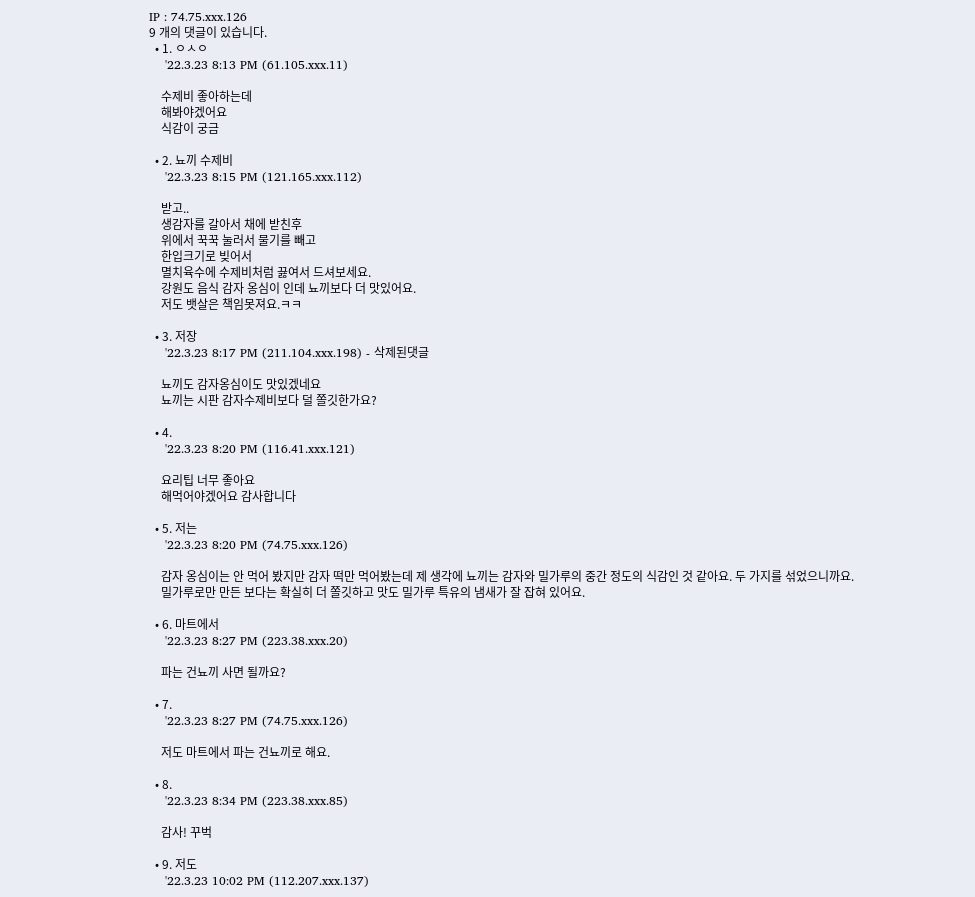IP : 74.75.xxx.126
9 개의 댓글이 있습니다.
  • 1. ㅇㅅㅇ
    '22.3.23 8:13 PM (61.105.xxx.11)

    수제비 좋아하는데
    해봐야겠어요
    식감이 궁금

  • 2. 뇨끼 수제비
    '22.3.23 8:15 PM (121.165.xxx.112)

    받고..
    생감자를 갈아서 채에 받친후
    위에서 꾹꾹 눌러서 물기를 빼고
    한입크기로 빚어서
    멸치육수에 수제비처럼 끓여서 드셔보세요.
    강원도 음식 감자 옹심이 인데 뇨끼보다 더 맛있어요.
    저도 뱃살은 책임못져요.ㅋㅋ

  • 3. 저장
    '22.3.23 8:17 PM (211.104.xxx.198) - 삭제된댓글

    뇨끼도 감자옹심이도 맛있겠네요
    뇨끼는 시판 감자수제비보다 덜 쫄깃한가요?

  • 4.
    '22.3.23 8:20 PM (116.41.xxx.121)

    요리팁 너무 좋아요
    해먹어야겠어요 감사합니다

  • 5. 저는
    '22.3.23 8:20 PM (74.75.xxx.126)

    감자 옹심이는 안 먹어 봤지만 감자 떡만 먹어봤는데 제 생각에 뇨끼는 감자와 밀가루의 중간 정도의 식감인 것 같아요. 두 가지를 섞었으니까요.
    밀가루로만 만든 보다는 확실히 더 쫄깃하고 맛도 밀가루 특유의 냄새가 잘 잡혀 있어요.

  • 6. 마트에서
    '22.3.23 8:27 PM (223.38.xxx.20)

    파는 건뇨끼 사면 될까요?

  • 7.
    '22.3.23 8:27 PM (74.75.xxx.126)

    저도 마트에서 파는 건뇨끼로 해요.

  • 8.
    '22.3.23 8:34 PM (223.38.xxx.85)

    감사! 꾸벅

  • 9. 저도
    '22.3.23 10:02 PM (112.207.xxx.137)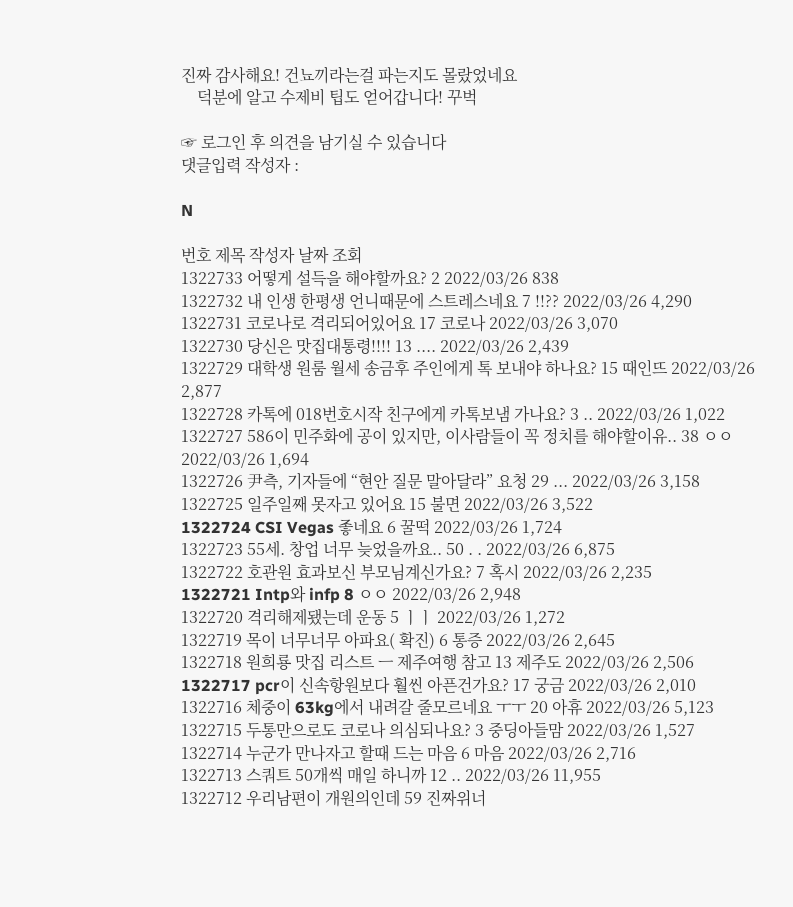진짜 감사해요! 건뇨끼라는걸 파는지도 몰랐었네요
    덕분에 알고 수제비 팁도 얻어갑니다! 꾸벅

☞ 로그인 후 의견을 남기실 수 있습니다
댓글입력 작성자 :

N

번호 제목 작성자 날짜 조회
1322733 어떻게 설득을 해야할까요? 2 2022/03/26 838
1322732 내 인생 한평생 언니때문에 스트레스네요 7 !!?? 2022/03/26 4,290
1322731 코로나로 격리되어있어요 17 코로나 2022/03/26 3,070
1322730 당신은 맛집대통령!!!! 13 .... 2022/03/26 2,439
1322729 대학생 원룸 월세 송금후 주인에게 톡 보내야 하나요? 15 때인뜨 2022/03/26 2,877
1322728 카톡에 018번호시작 친구에게 카톡보냄 가나요? 3 .. 2022/03/26 1,022
1322727 586이 민주화에 공이 있지만, 이사람들이 꼭 정치를 해야할이유.. 38 ㅇㅇ 2022/03/26 1,694
1322726 尹측, 기자들에 “현안 질문 말아달라” 요청 29 ... 2022/03/26 3,158
1322725 일주일째 못자고 있어요 15 불면 2022/03/26 3,522
1322724 CSI Vegas 좋네요 6 꿀떡 2022/03/26 1,724
1322723 55세. 창업 너무 늦었을까요.. 50 . . 2022/03/26 6,875
1322722 호관원 효과보신 부모님계신가요? 7 혹시 2022/03/26 2,235
1322721 Intp와 infp 8 ㅇㅇ 2022/03/26 2,948
1322720 격리해제됐는데 운동 5 ㅣㅣ 2022/03/26 1,272
1322719 목이 너무너무 아파요( 확진) 6 통증 2022/03/26 2,645
1322718 원희룡 맛집 리스트 ㅡ 제주여행 참고 13 제주도 2022/03/26 2,506
1322717 pcr이 신속항원보다 훨씬 아픈건가요? 17 궁금 2022/03/26 2,010
1322716 체중이 63kg에서 내려갈 줄모르네요 ㅜㅜ 20 아휴 2022/03/26 5,123
1322715 두통만으로도 코로나 의심되나요? 3 중딩아들맘 2022/03/26 1,527
1322714 누군가 만나자고 할때 드는 마음 6 마음 2022/03/26 2,716
1322713 스쿼트 50개씩 매일 하니까 12 .. 2022/03/26 11,955
1322712 우리남편이 개원의인데 59 진짜위너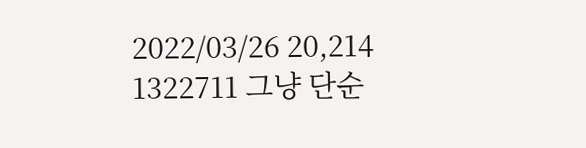2022/03/26 20,214
1322711 그냥 단순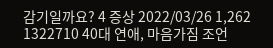감기일까요? 4 증상 2022/03/26 1,262
1322710 40대 연애, 마음가짐 조언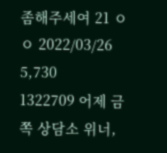좀해주세여 21 ㅇㅇ 2022/03/26 5,730
1322709 어제 금쪽 상담소 위너,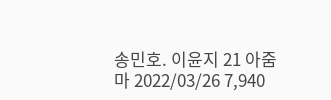송민호. 이윤지 21 아줌마 2022/03/26 7,940